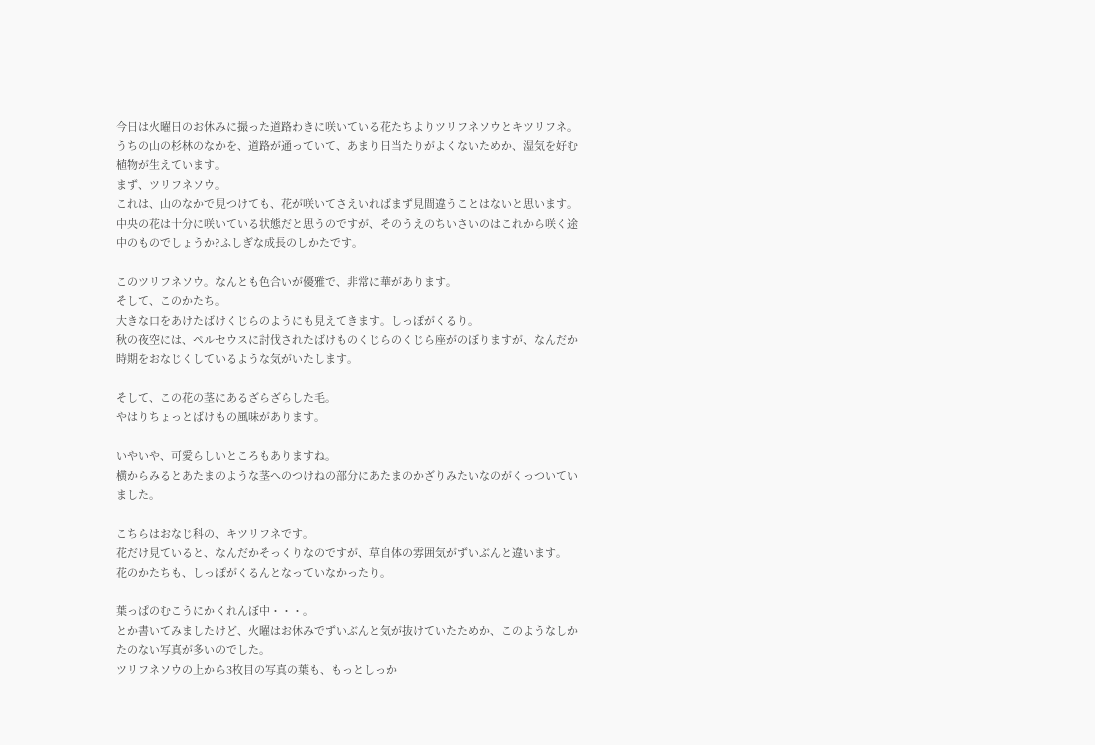今日は火曜日のお休みに撮った道路わきに咲いている花たちよりツリフネソウとキツリフネ。
うちの山の杉林のなかを、道路が通っていて、あまり日当たりがよくないためか、湿気を好む植物が生えています。
まず、ツリフネソウ。
これは、山のなかで見つけても、花が咲いてさえいればまず見間違うことはないと思います。
中央の花は十分に咲いている状態だと思うのですが、そのうえのちいさいのはこれから咲く途中のものでしょうか?ふしぎな成長のしかたです。

このツリフネソウ。なんとも色合いが優雅で、非常に華があります。
そして、このかたち。
大きな口をあけたばけくじらのようにも見えてきます。しっぽがくるり。
秋の夜空には、ペルセウスに討伐されたばけものくじらのくじら座がのぼりますが、なんだか時期をおなじくしているような気がいたします。

そして、この花の茎にあるざらざらした毛。
やはりちょっとばけもの風味があります。

いやいや、可愛らしいところもありますね。
横からみるとあたまのような茎へのつけねの部分にあたまのかざりみたいなのがくっついていました。

こちらはおなじ科の、キツリフネです。
花だけ見ていると、なんだかそっくりなのですが、草自体の雰囲気がずいぶんと違います。
花のかたちも、しっぽがくるんとなっていなかったり。

葉っぱのむこうにかくれんぼ中・・・。
とか書いてみましたけど、火曜はお休みでずいぶんと気が抜けていたためか、このようなしかたのない写真が多いのでした。
ツリフネソウの上から3枚目の写真の葉も、もっとしっか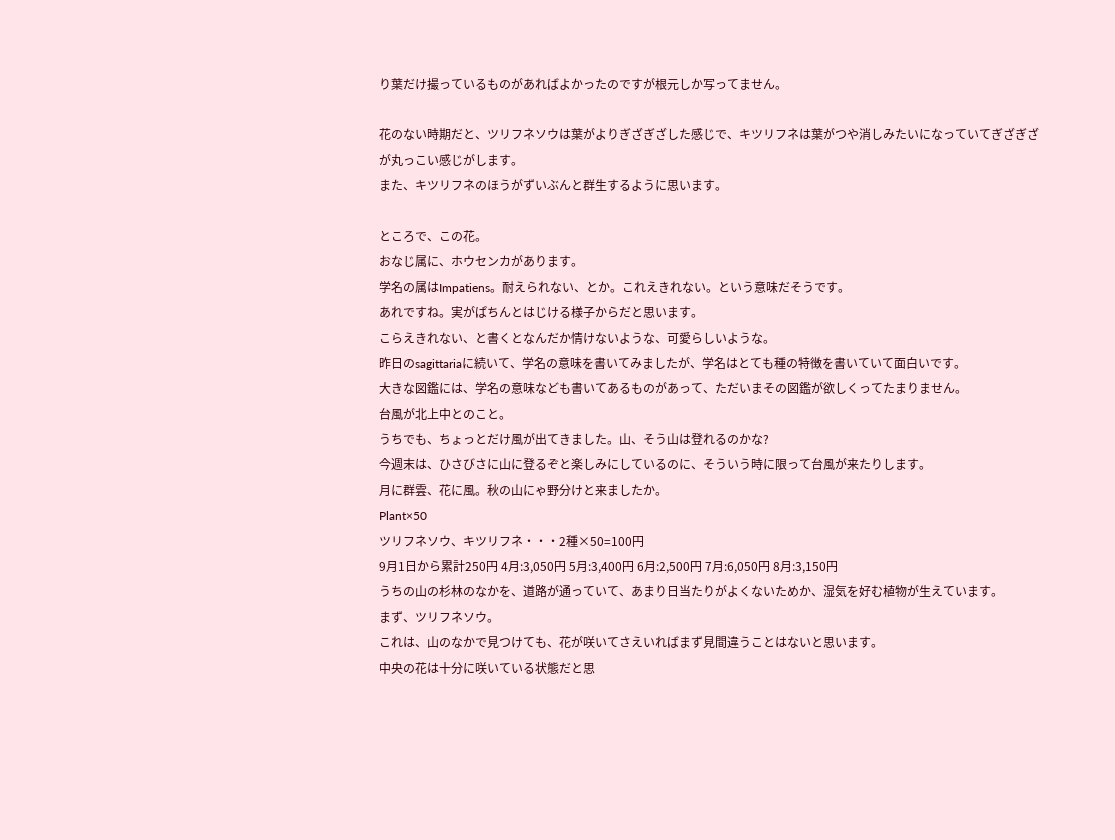り葉だけ撮っているものがあればよかったのですが根元しか写ってません。

花のない時期だと、ツリフネソウは葉がよりぎざぎざした感じで、キツリフネは葉がつや消しみたいになっていてぎざぎざが丸っこい感じがします。
また、キツリフネのほうがずいぶんと群生するように思います。

ところで、この花。
おなじ属に、ホウセンカがあります。
学名の属はImpatiens。耐えられない、とか。これえきれない。という意味だそうです。
あれですね。実がぱちんとはじける様子からだと思います。
こらえきれない、と書くとなんだか情けないような、可愛らしいような。
昨日のsagittariaに続いて、学名の意味を書いてみましたが、学名はとても種の特徴を書いていて面白いです。
大きな図鑑には、学名の意味なども書いてあるものがあって、ただいまその図鑑が欲しくってたまりません。
台風が北上中とのこと。
うちでも、ちょっとだけ風が出てきました。山、そう山は登れるのかな?
今週末は、ひさびさに山に登るぞと楽しみにしているのに、そういう時に限って台風が来たりします。
月に群雲、花に風。秋の山にゃ野分けと来ましたか。
Plant×50
ツリフネソウ、キツリフネ・・・2種×50=100円
9月1日から累計250円 4月:3,050円 5月:3,400円 6月:2,500円 7月:6,050円 8月:3,150円
うちの山の杉林のなかを、道路が通っていて、あまり日当たりがよくないためか、湿気を好む植物が生えています。
まず、ツリフネソウ。
これは、山のなかで見つけても、花が咲いてさえいればまず見間違うことはないと思います。
中央の花は十分に咲いている状態だと思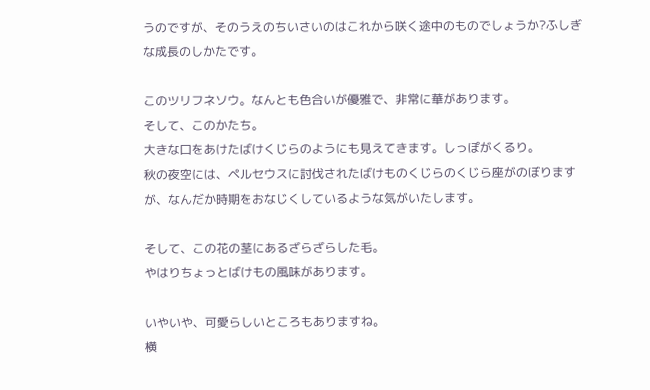うのですが、そのうえのちいさいのはこれから咲く途中のものでしょうか?ふしぎな成長のしかたです。

このツリフネソウ。なんとも色合いが優雅で、非常に華があります。
そして、このかたち。
大きな口をあけたばけくじらのようにも見えてきます。しっぽがくるり。
秋の夜空には、ペルセウスに討伐されたばけものくじらのくじら座がのぼりますが、なんだか時期をおなじくしているような気がいたします。

そして、この花の茎にあるざらざらした毛。
やはりちょっとばけもの風味があります。

いやいや、可愛らしいところもありますね。
横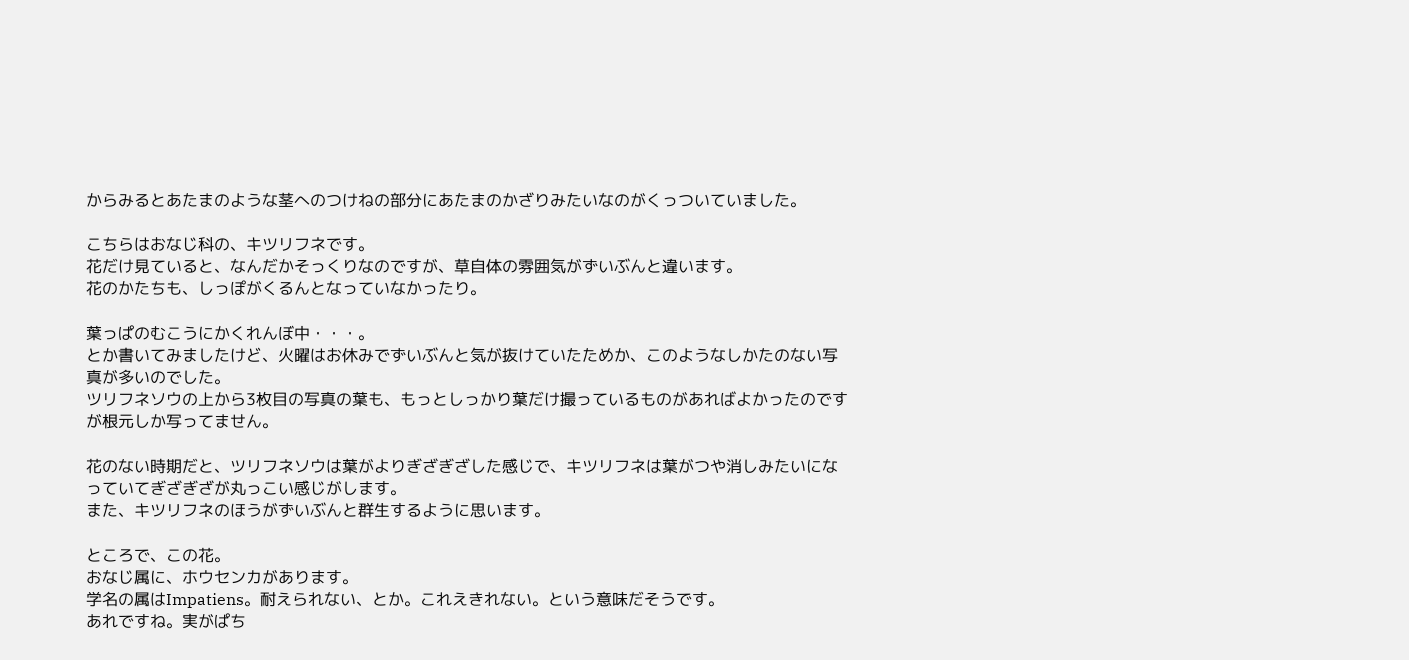からみるとあたまのような茎へのつけねの部分にあたまのかざりみたいなのがくっついていました。

こちらはおなじ科の、キツリフネです。
花だけ見ていると、なんだかそっくりなのですが、草自体の雰囲気がずいぶんと違います。
花のかたちも、しっぽがくるんとなっていなかったり。

葉っぱのむこうにかくれんぼ中・・・。
とか書いてみましたけど、火曜はお休みでずいぶんと気が抜けていたためか、このようなしかたのない写真が多いのでした。
ツリフネソウの上から3枚目の写真の葉も、もっとしっかり葉だけ撮っているものがあればよかったのですが根元しか写ってません。

花のない時期だと、ツリフネソウは葉がよりぎざぎざした感じで、キツリフネは葉がつや消しみたいになっていてぎざぎざが丸っこい感じがします。
また、キツリフネのほうがずいぶんと群生するように思います。

ところで、この花。
おなじ属に、ホウセンカがあります。
学名の属はImpatiens。耐えられない、とか。これえきれない。という意味だそうです。
あれですね。実がぱち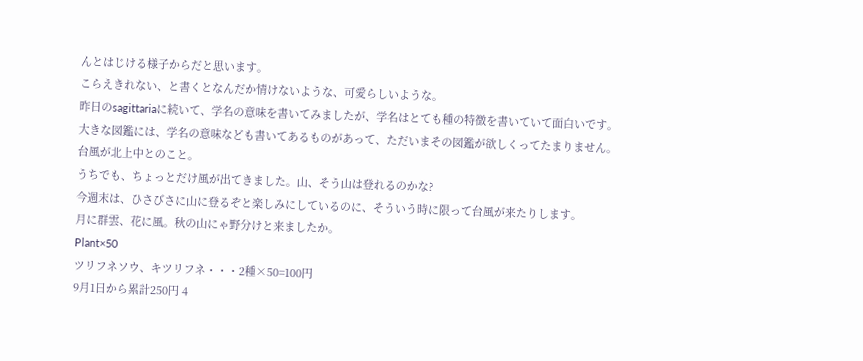んとはじける様子からだと思います。
こらえきれない、と書くとなんだか情けないような、可愛らしいような。
昨日のsagittariaに続いて、学名の意味を書いてみましたが、学名はとても種の特徴を書いていて面白いです。
大きな図鑑には、学名の意味なども書いてあるものがあって、ただいまその図鑑が欲しくってたまりません。
台風が北上中とのこと。
うちでも、ちょっとだけ風が出てきました。山、そう山は登れるのかな?
今週末は、ひさびさに山に登るぞと楽しみにしているのに、そういう時に限って台風が来たりします。
月に群雲、花に風。秋の山にゃ野分けと来ましたか。
Plant×50
ツリフネソウ、キツリフネ・・・2種×50=100円
9月1日から累計250円 4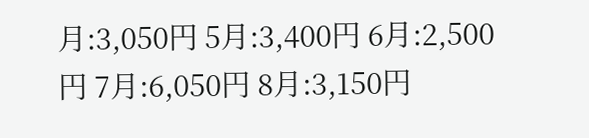月:3,050円 5月:3,400円 6月:2,500円 7月:6,050円 8月:3,150円